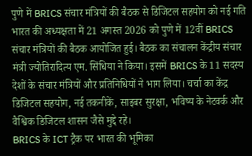पुणे में BRICS संचार मंत्रियों की बैठक से डिजिटल सहयोग को नई गति
भारत की अध्यक्षता में 21 अगस्त 2026 को पुणे में 12वीं BRICS संचार मंत्रियों की बैठक आयोजित हुई। बैठक का संचालन केंद्रीय संचार मंत्री ज्योतिरादित्य एम. सिंधिया ने किया। इसमें BRICS के 11 सदस्य देशों के संचार मंत्रियों और प्रतिनिधियों ने भाग लिया। चर्चा का केंद्र डिजिटल सहयोग, नई तकनीकें, साइबर सुरक्षा, भविष्य के नेटवर्क और वैश्विक डिजिटल शासन जैसे मुद्दे रहे।
BRICS के ICT ट्रैक पर भारत की भूमिका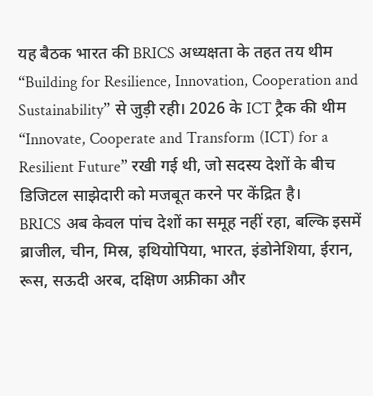यह बैठक भारत की BRICS अध्यक्षता के तहत तय थीम “Building for Resilience, Innovation, Cooperation and Sustainability” से जुड़ी रही। 2026 के ICT ट्रैक की थीम “Innovate, Cooperate and Transform (ICT) for a Resilient Future” रखी गई थी, जो सदस्य देशों के बीच डिजिटल साझेदारी को मजबूत करने पर केंद्रित है।
BRICS अब केवल पांच देशों का समूह नहीं रहा, बल्कि इसमें ब्राजील, चीन, मिस्र, इथियोपिया, भारत, इंडोनेशिया, ईरान, रूस, सऊदी अरब, दक्षिण अफ्रीका और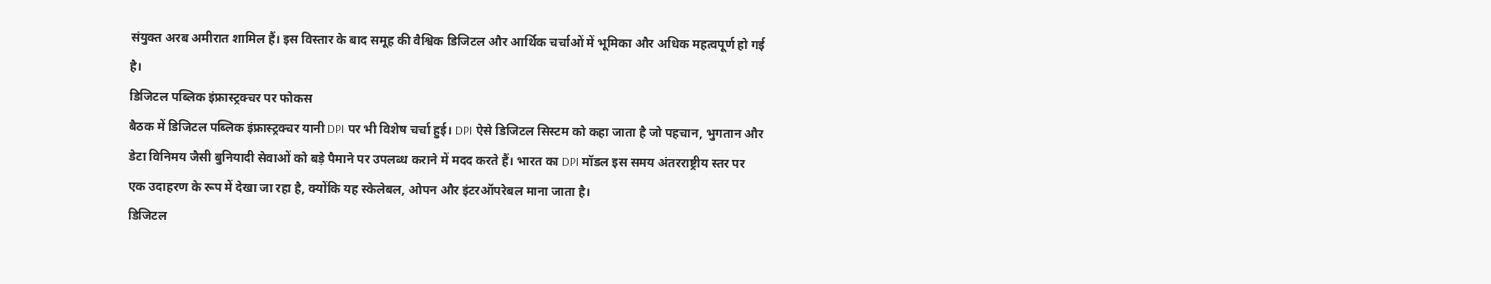संयुक्त अरब अमीरात शामिल हैं। इस विस्तार के बाद समूह की वैश्विक डिजिटल और आर्थिक चर्चाओं में भूमिका और अधिक महत्वपूर्ण हो गई है।
डिजिटल पब्लिक इंफ्रास्ट्रक्चर पर फोकस
बैठक में डिजिटल पब्लिक इंफ्रास्ट्रक्चर यानी DPI पर भी विशेष चर्चा हुई। DPI ऐसे डिजिटल सिस्टम को कहा जाता है जो पहचान, भुगतान और डेटा विनिमय जैसी बुनियादी सेवाओं को बड़े पैमाने पर उपलब्ध कराने में मदद करते हैं। भारत का DPI मॉडल इस समय अंतरराष्ट्रीय स्तर पर एक उदाहरण के रूप में देखा जा रहा है, क्योंकि यह स्केलेबल, ओपन और इंटरऑपरेबल माना जाता है।
डिजिटल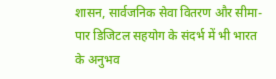शासन, सार्वजनिक सेवा वितरण और सीमा-पार डिजिटल सहयोग के संदर्भ में भी भारत के अनुभव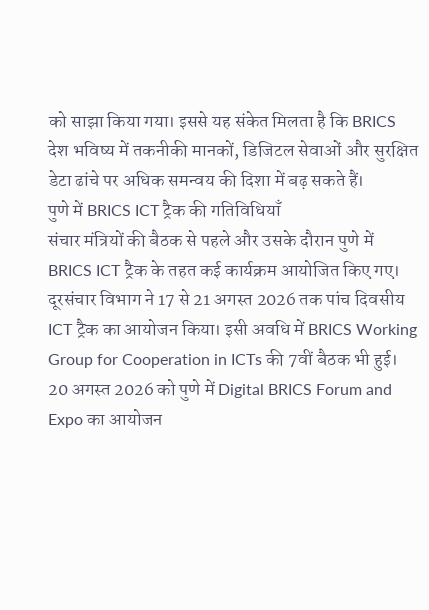को साझा किया गया। इससे यह संकेत मिलता है कि BRICS देश भविष्य में तकनीकी मानकों, डिजिटल सेवाओं और सुरक्षित डेटा ढांचे पर अधिक समन्वय की दिशा में बढ़ सकते हैं।
पुणे में BRICS ICT ट्रैक की गतिविधियाँ
संचार मंत्रियों की बैठक से पहले और उसके दौरान पुणे में BRICS ICT ट्रैक के तहत कई कार्यक्रम आयोजित किए गए। दूरसंचार विभाग ने 17 से 21 अगस्त 2026 तक पांच दिवसीय ICT ट्रैक का आयोजन किया। इसी अवधि में BRICS Working Group for Cooperation in ICTs की 7वीं बैठक भी हुई। 20 अगस्त 2026 को पुणे में Digital BRICS Forum and Expo का आयोजन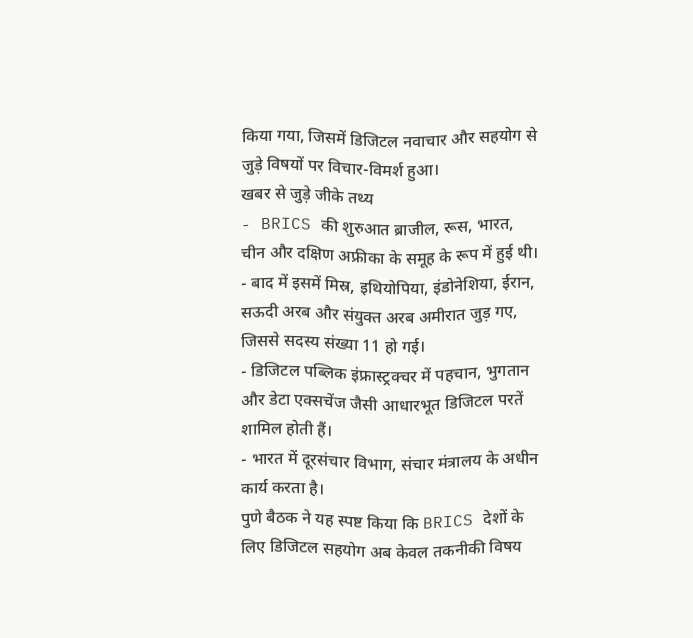किया गया, जिसमें डिजिटल नवाचार और सहयोग से जुड़े विषयों पर विचार-विमर्श हुआ।
खबर से जुड़े जीके तथ्य
- BRICS की शुरुआत ब्राजील, रूस, भारत, चीन और दक्षिण अफ्रीका के समूह के रूप में हुई थी।
- बाद में इसमें मिस्र, इथियोपिया, इंडोनेशिया, ईरान, सऊदी अरब और संयुक्त अरब अमीरात जुड़ गए, जिससे सदस्य संख्या 11 हो गई।
- डिजिटल पब्लिक इंफ्रास्ट्रक्चर में पहचान, भुगतान और डेटा एक्सचेंज जैसी आधारभूत डिजिटल परतें शामिल होती हैं।
- भारत में दूरसंचार विभाग, संचार मंत्रालय के अधीन कार्य करता है।
पुणे बैठक ने यह स्पष्ट किया कि BRICS देशों के लिए डिजिटल सहयोग अब केवल तकनीकी विषय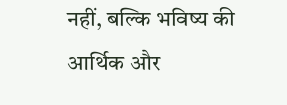नहीं, बल्कि भविष्य की आर्थिक और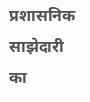प्रशासनिक साझेदारी का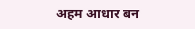अहम आधार बन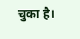चुका है।